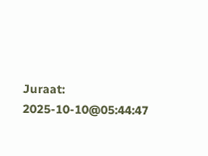Juraat:
2025-10-10@05:44:47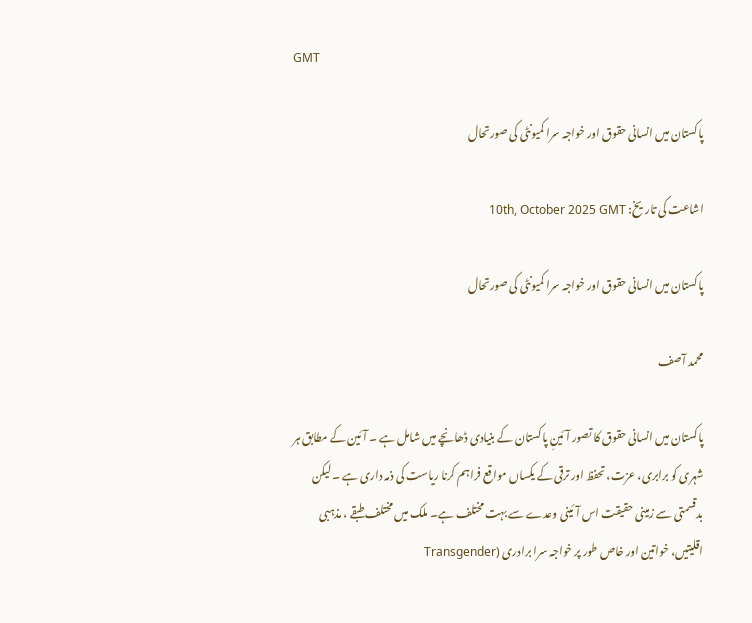GMT

پاکستان میں انسانی حقوق اور خواجہ سرا کمیونٹی کی صورتحال

اشاعت کی تاریخ: 10th, October 2025 GMT

پاکستان میں انسانی حقوق اور خواجہ سرا کمیونٹی کی صورتحال

محمد آصف

پاکستان میں انسانی حقوق کا تصور آئینِ پاکستان کے بنیادی ڈھانچے میں شامل ہے ۔ آئین کے مطابق ہر شہری کو برابری، عزت، تحفظ اور ترقی کے یکساں مواقع فراہم کرنا ریاست کی ذمہ داری ہے ۔ لیکن بدقسمتی سے زمینی حقیقت اس آئینی وعدے سے بہت مختلف ہے۔ ملک میں مختلف طبقے ، مذہبی اقلیتیں، خواتین اور خاص طور پر خواجہ سرا برادری (Transgender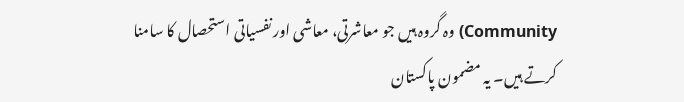Community) وہ گروہ ہیں جو معاشرتی، معاشی اور نفسیاتی استحصال کا سامنا کرتے ہیں۔ یہ مضمون پاکستان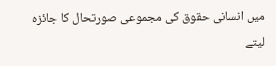میں انسانی حقوق کی مجموعی صورتحال کا جائزہ لیتے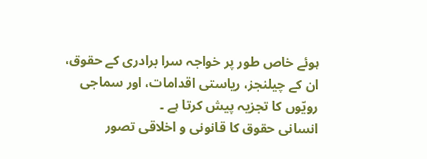ہوئے خاص طور پر خواجہ سرا برادری کے حقوق، ان کے چیلنجز، ریاستی اقدامات، اور سماجی رویّوں کا تجزیہ پیش کرتا ہے ۔
انسانی حقوق کا قانونی و اخلاقی تصور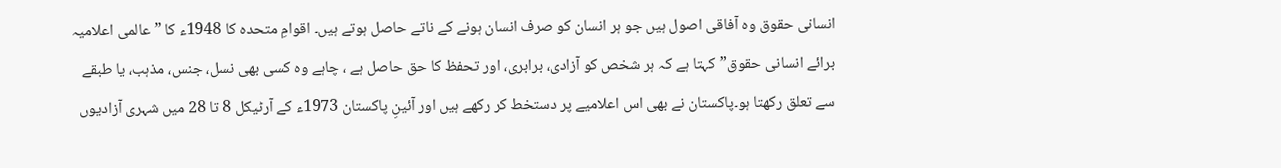انسانی حقوق وہ آفاقی اصول ہیں جو ہر انسان کو صرف انسان ہونے کے ناتے حاصل ہوتے ہیں۔ اقوامِ متحدہ کا 1948ء کا ”عالمی اعلامیہ برائے انسانی حقوق”کہتا ہے کہ ہر شخص کو آزادی، برابری، اور تحفظ کا حق حاصل ہے ، چاہے وہ کسی بھی نسل، جنس، مذہب، یا طبقے سے تعلق رکھتا ہو۔پاکستان نے بھی اس اعلامیے پر دستخط کر رکھے ہیں اور آئینِ پاکستان 1973ء کے آرٹیکل 8 تا 28 میں شہری آزادیوں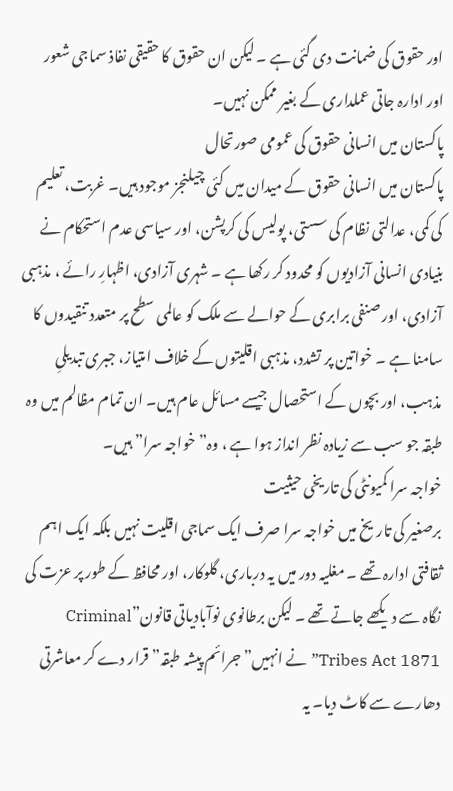اور حقوق کی ضمانت دی گئی ہے ۔ لیکن ان حقوق کا حقیقی نفاذ سماجی شعور اور ادارہ جاتی عملداری کے بغیر ممکن نہیں۔
پاکستان میں انسانی حقوق کی عمومی صورتحال
پاکستان میں انسانی حقوق کے میدان میں کئی چیلنجز موجود ہیں۔ غربت، تعلیم کی کمی، عدالتی نظام کی سستی، پولیس کی کرپشن، اور سیاسی عدم استحکام نے بنیادی انسانی آزادیوں کو محدود کر رکھا ہے ۔ شہری آزادی، اظہارِ رائے ، مذہبی آزادی، اور صنفی برابری کے حوالے سے ملک کو عالمی سطح پر متعدد تنقیدوں کا سامنا ہے ۔ خواتین پر تشدد، مذہبی اقلیتوں کے خلاف امتیاز، جبری تبدیلیِ مذہب، اور بچوں کے استحصال جیسے مسائل عام ہیں۔ ان تمام مظالم میں وہ طبقہ جو سب سے زیادہ نظر انداز ہوا ہے ، وہ”خواجہ سرا” ہیں۔
خواجہ سرا کمیونٹی کی تاریخی حیثیت
برصغیر کی تاریخ میں خواجہ سرا صرف ایک سماجی اقلیت نہیں بلکہ ایک اہم ثقافتی ادارہ تھے ۔ مغلیہ دور میں یہ درباری، گلوکار، اور محافظ کے طور پر عزت کی نگاہ سے دیکھے جاتے تھے ۔ لیکن برطانوی نوآبادیاتی قانون”Criminal Tribes Act 1871” نے انہیں”جرائم پیشہ طبقہ” قرار دے کر معاشرتی دھارے سے کاٹ دیا۔ یہ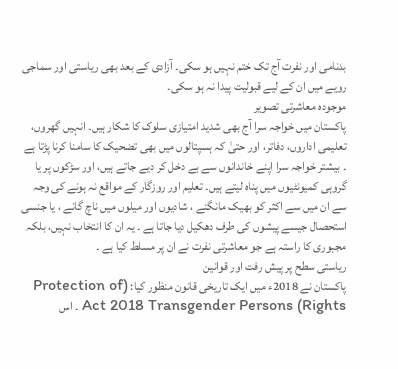بدنامی اور نفرت آج تک ختم نہیں ہو سکی۔ آزادی کے بعد بھی ریاستی اور سماجی رویے میں ان کے لیے قبولیت پیدا نہ ہو سکی۔
موجودہ معاشرتی تصویر
پاکستان میں خواجہ سرا آج بھی شدید امتیازی سلوک کا شکار ہیں۔ انہیں گھروں، تعلیمی اداروں، دفاتر، اور حتیٰ کہ ہسپتالوں میں بھی تضحیک کا سامنا کرنا پڑتا ہے ۔ بیشتر خواجہ سرا اپنے خاندانوں سے بے دخل کر دیے جاتے ہیں، اور سڑکوں پر یا گروہی کمیونٹیوں میں پناہ لیتے ہیں۔ تعلیم اور روزگار کے مواقع نہ ہونے کی وجہ سے ان میں سے اکثر کو بھیک مانگنے ، شادیوں اور میلوں میں ناچ گانے ، یا جنسی استحصال جیسے پیشوں کی طرف دھکیل دیا جاتا ہے ۔ یہ ان کا انتخاب نہیں، بلکہ مجبوری کا راستہ ہے جو معاشرتی نفرت نے ان پر مسلط کیا ہے ۔
ریاستی سطح پر پیش رفت اور قوانین
پاکستان نے 2018ء میں ایک تاریخی قانون منظور کیا: (Protection of Rights) Act 2018 Transgender Persons ۔ اس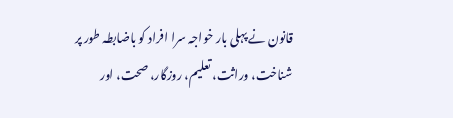قانون نے پہلی بار خواجہ سرا افراد کو باضابطہ طور پر شناخت، وراثت، تعلیم، روزگار، صحت، اور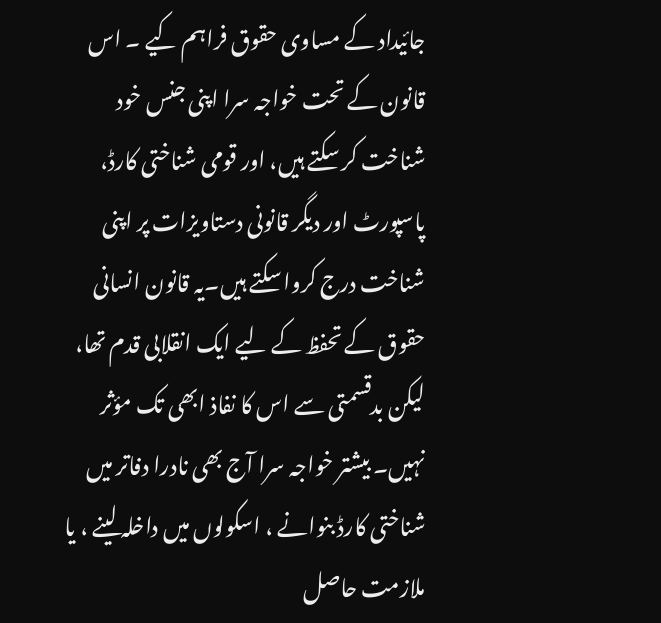جائیداد کے مساوی حقوق فراہم کیے ۔ اس قانون کے تحت خواجہ سرا اپنی جنس خود شناخت کر سکتے ہیں، اور قومی شناختی کارڈ، پاسپورٹ اور دیگر قانونی دستاویزات پر اپنی شناخت درج کروا سکتے ہیں۔یہ قانون انسانی حقوق کے تحفظ کے لیے ایک انقلابی قدم تھا، لیکن بدقسمتی سے اس کا نفاذ ابھی تک مؤثر نہیں۔ بیشتر خواجہ سرا آج بھی نادرا دفاتر میں شناختی کارڈ بنوانے ، اسکولوں میں داخلہ لینے ، یا ملازمت حاصل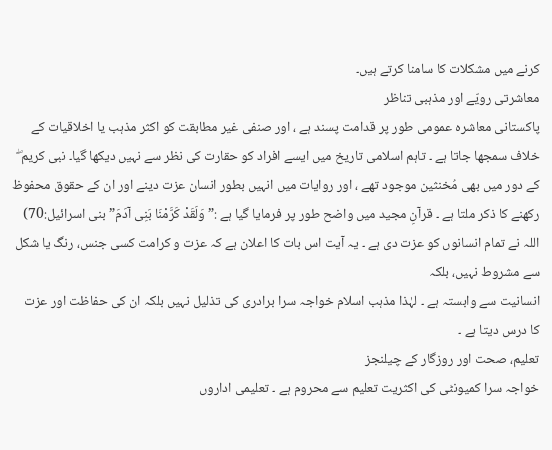کرنے میں مشکلات کا سامنا کرتے ہیں۔
معاشرتی رویّے اور مذہبی تناظر
پاکستانی معاشرہ عمومی طور پر قدامت پسند ہے ، اور صنفی غیر مطابقت کو اکثر مذہب یا اخلاقیات کے خلاف سمجھا جاتا ہے ۔ تاہم اسلامی تاریخ میں ایسے افراد کو حقارت کی نظر سے نہیں دیکھا گیا۔ نبی کریم ۖ کے دور میں بھی مُخنثین موجود تھے ، اور روایات میں انہیں بطور انسان عزت دینے اور ان کے حقوق محفوظ رکھنے کا ذکر ملتا ہے ۔ قرآنِ مجید میں واضح طور پر فرمایا گیا ہے :”وَلَقَدْ کَرَّمْنَا بَنِی آدَمَ” بنی اسرائیل:70) اللہ نے تمام انسانوں کو عزت دی ہے ۔ یہ آیت اس بات کا اعلان ہے کہ عزت و کرامت کسی جنس، رنگ یا شکل سے مشروط نہیں، بلکہ
انسانیت سے وابستہ ہے ۔ لہٰذا مذہب اسلام خواجہ سرا برادری کی تذلیل نہیں بلکہ ان کی حفاظت اور عزت کا درس دیتا ہے ۔
تعلیم، صحت اور روزگار کے چیلنجز
خواجہ سرا کمیونٹی کی اکثریت تعلیم سے محروم ہے ۔ تعلیمی اداروں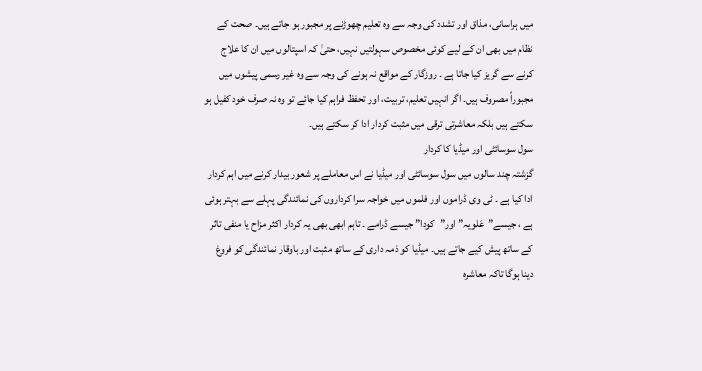میں ہراسانی، مذاق اور تشدد کی وجہ سے وہ تعلیم چھوڑنے پر مجبور ہو جاتے ہیں۔ صحت کے نظام میں بھی ان کے لیے کوئی مخصوص سہولتیں نہیں، حتیٰ کہ اسپتالوں میں ان کا علاج کرنے سے گریز کیا جاتا ہے ۔ روزگار کے مواقع نہ ہونے کی وجہ سے وہ غیر رسمی پیشوں میں مجبوراً مصروف ہیں۔ اگر انہیں تعلیم، تربیت، اور تحفظ فراہم کیا جائے تو وہ نہ صرف خود کفیل ہو سکتے ہیں بلکہ معاشرتی ترقی میں مثبت کردار ادا کر سکتے ہیں۔
سول سوسائٹی اور میڈیا کا کردار
گزشتہ چند سالوں میں سول سوسائٹی اور میڈیا نے اس معاملے پر شعور بیدار کرنے میں اہم کردار ادا کیا ہے ۔ ٹی وی ڈراموں اور فلموں میں خواجہ سرا کرداروں کی نمائندگی پہلے سے بہتر ہوئی ہے ، جیسے”عَلویہ” اور”کودا” جیسے ڈرامے ۔ تاہم ابھی بھی یہ کردار اکثر مزاح یا منفی تاثر کے ساتھ پیش کیے جاتے ہیں۔ میڈیا کو ذمہ داری کے ساتھ مثبت اور باوقار نمائندگی کو فروغ دینا ہوگا تاکہ معاشرہ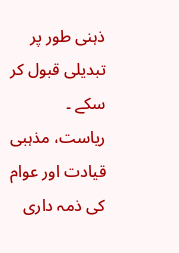ذہنی طور پر تبدیلی قبول کر سکے ۔
ریاست، مذہبی قیادت اور عوام کی ذمہ داری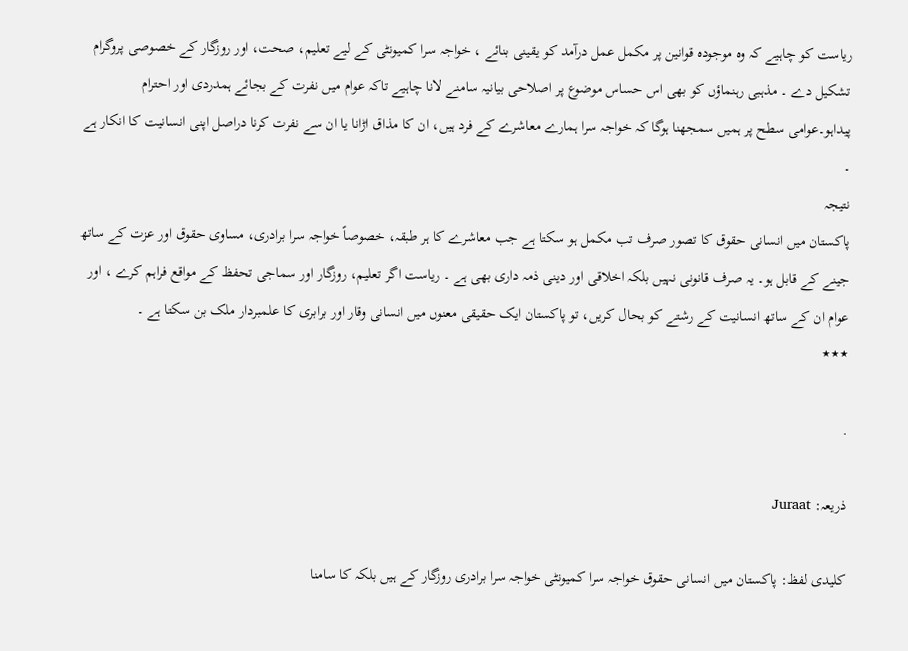ریاست کو چاہیے کہ وہ موجودہ قوانین پر مکمل عمل درآمد کو یقینی بنائے ، خواجہ سرا کمیونٹی کے لیے تعلیم، صحت، اور روزگار کے خصوصی پروگرام تشکیل دے ۔ مذہبی رہنماؤں کو بھی اس حساس موضوع پر اصلاحی بیانیہ سامنے لانا چاہیے تاکہ عوام میں نفرت کے بجائے ہمدردی اور احترام پیداہو۔عوامی سطح پر ہمیں سمجھنا ہوگا کہ خواجہ سرا ہمارے معاشرے کے فرد ہیں، ان کا مذاق اڑانا یا ان سے نفرت کرنا دراصل اپنی انسانیت کا انکار ہے ۔
نتیجہ
پاکستان میں انسانی حقوق کا تصور صرف تب مکمل ہو سکتا ہے جب معاشرے کا ہر طبقہ، خصوصاً خواجہ سرا برادری، مساوی حقوق اور عزت کے ساتھ جینے کے قابل ہو۔ یہ صرف قانونی نہیں بلکہ اخلاقی اور دینی ذمہ داری بھی ہے ۔ ریاست اگر تعلیم، روزگار اور سماجی تحفظ کے مواقع فراہم کرے ، اور عوام ان کے ساتھ انسانیت کے رشتے کو بحال کریں، تو پاکستان ایک حقیقی معنوں میں انسانی وقار اور برابری کا علمبردار ملک بن سکتا ہے ۔
٭٭٭

.

ذریعہ: Juraat

کلیدی لفظ: پاکستان میں انسانی حقوق خواجہ سرا کمیونٹی خواجہ سرا برادری روزگار کے ہیں بلکہ کا سامنا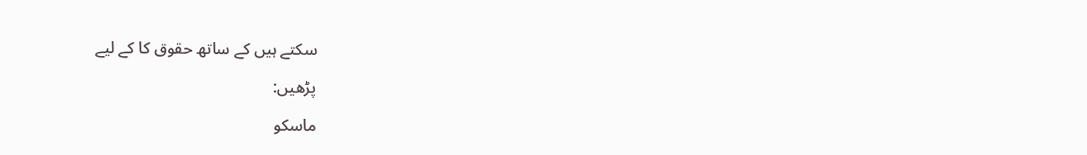سکتے ہیں کے ساتھ حقوق کا کے لیے

پڑھیں:

ماسکو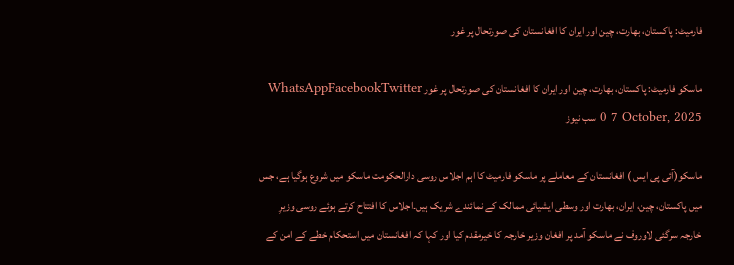فارمیٹ: پاکستان، بھارت، چین اور ایران کا افغانستان کی صورتحال پر غور

ماسکو فارمیٹ: پاکستان، بھارت، چین اور ایران کا افغانستان کی صورتحال پر غور WhatsAppFacebookTwitter 0 7 October, 2025 سب نیوز

ماسکو(آئی پی ایس ) افغانستان کے معاملے پر ماسکو فارمیٹ کا اہم اجلاس روسی دارالحکومت ماسکو میں شروع ہوگیا ہے، جس میں پاکستان، چین، ایران، بھارت اور وسطی ایشیائی ممالک کے نمائندے شریک ہیں۔اجلاس کا افتتاح کرتے ہوئے روسی وزیرِ خارجہ سرگئی لاوروف نے ماسکو آمد پر افغان وزیر خارجہ کا خیرمقدم کیا اور کہا کہ افغانستان میں استحکام خطے کے امن کے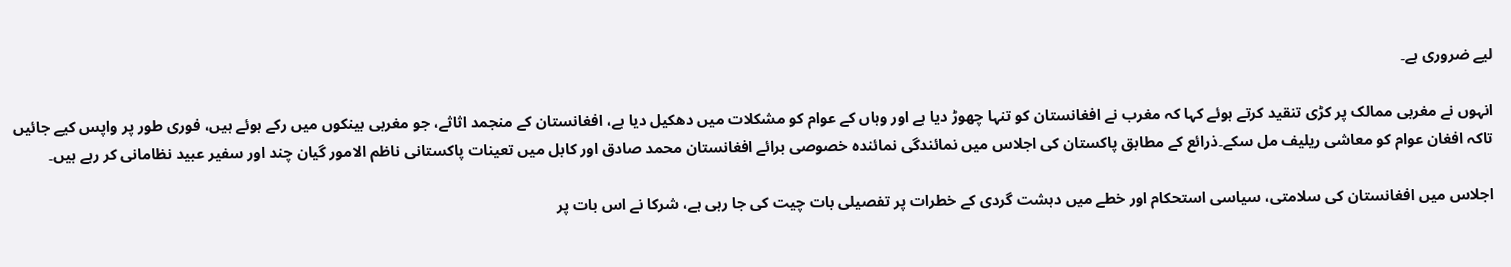لیے ضروری ہے۔

انہوں نے مغربی ممالک پر کڑی تنقید کرتے ہوئے کہا کہ مغرب نے افغانستان کو تنہا چھوڑ دیا ہے اور وہاں کے عوام کو مشکلات میں دھکیل دیا ہے، افغانستان کے منجمد اثاثے، جو مغربی بینکوں میں رکے ہوئے ہیں، فوری طور پر واپس کیے جائیں تاکہ افغان عوام کو معاشی ریلیف مل سکے۔ذرائع کے مطابق پاکستان کی اجلاس میں نمائندگی نمائندہ خصوصی برائے افغانستان محمد صادق اور کابل میں تعینات پاکستانی ناظم الامور گیان چند اور سفیر عبید نظامانی کر رہے ہیں۔

اجلاس میں افغانستان کی سلامتی، سیاسی استحکام اور خطے میں دہشت گردی کے خطرات پر تفصیلی بات چیت کی جا رہی ہے، شرکا نے اس بات پر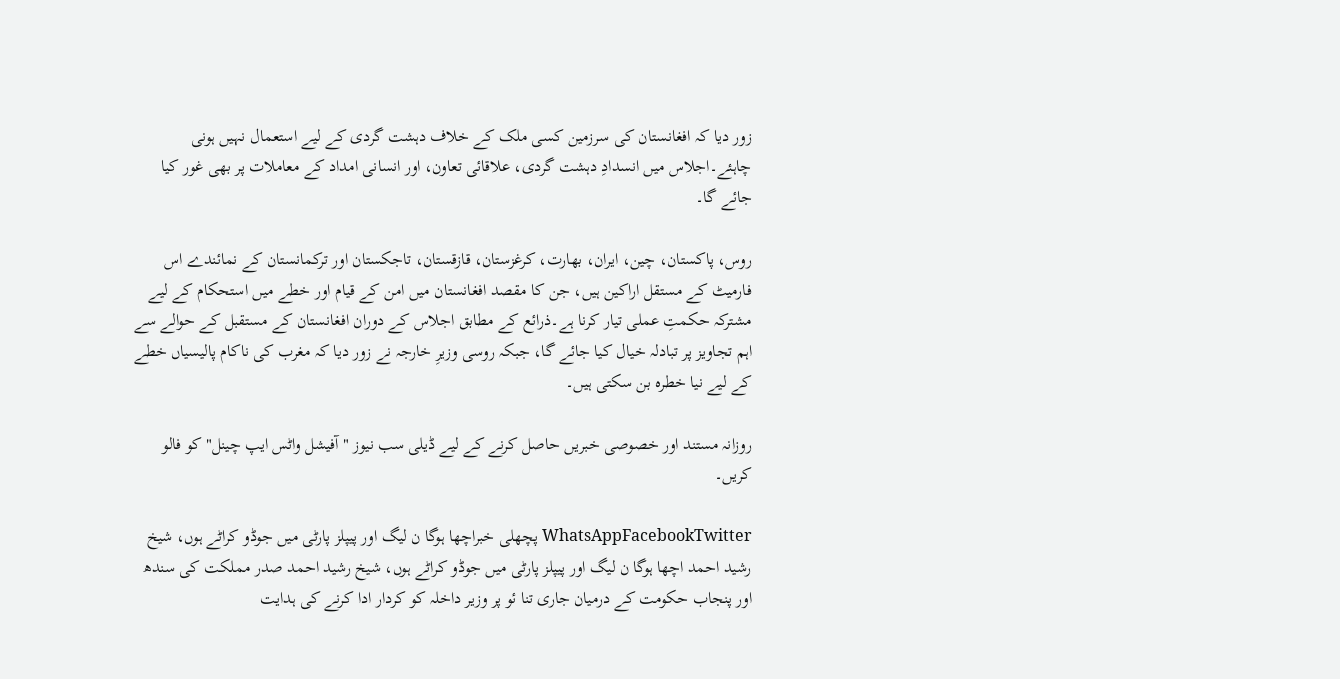زور دیا کہ افغانستان کی سرزمین کسی ملک کے خلاف دہشت گردی کے لیے استعمال نہیں ہونی چاہئے۔اجلاس میں انسدادِ دہشت گردی، علاقائی تعاون، اور انسانی امداد کے معاملات پر بھی غور کیا جائے گا۔

روس، پاکستان، چین، ایران، بھارت، کرغزستان، قازقستان، تاجکستان اور ترکمانستان کے نمائندے اس فارمیٹ کے مستقل اراکین ہیں، جن کا مقصد افغانستان میں امن کے قیام اور خطے میں استحکام کے لیے مشترکہ حکمتِ عملی تیار کرنا ہے۔ذرائع کے مطابق اجلاس کے دوران افغانستان کے مستقبل کے حوالے سے اہم تجاویز پر تبادلہ خیال کیا جائے گا، جبکہ روسی وزیرِ خارجہ نے زور دیا کہ مغرب کی ناکام پالیسیاں خطے کے لیے نیا خطرہ بن سکتی ہیں۔

روزانہ مستند اور خصوصی خبریں حاصل کرنے کے لیے ڈیلی سب نیوز "آفیشل واٹس ایپ چینل" کو فالو کریں۔

WhatsAppFacebookTwitter پچھلی خبراچھا ہوگا ن لیگ اور پیپلز پارٹی میں جوڈو کراٹے ہوں، شیخ رشید احمد اچھا ہوگا ن لیگ اور پیپلز پارٹی میں جوڈو کراٹے ہوں، شیخ رشید احمد صدر مملکت کی سندھ اور پنجاب حکومت کے درمیان جاری تنا ئو پر وزیر داخلہ کو کردار ادا کرنے کی ہدایت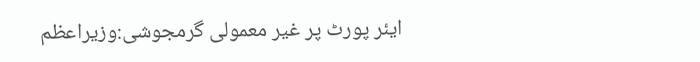ایئر پورٹ پر غیر معمولی گرمجوشی:وزیراعظم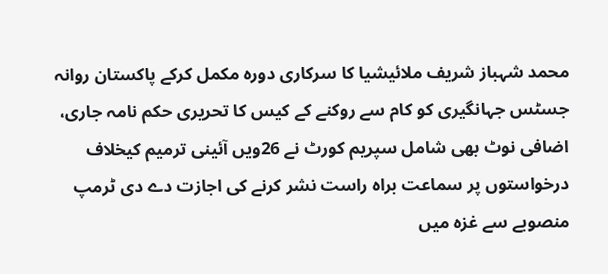محمد شہباز شریف ملائیشیا کا سرکاری دورہ مکمل کرکے پاکستان روانہ جسٹس جہانگیری کو کام سے روکنے کے کیس کا تحریری حکم نامہ جاری، اضافی نوٹ بھی شامل سپریم کورٹ نے 26ویں آئینی ترمیم کیخلاف درخواستوں پر سماعت براہ راست نشر کرنے کی اجازت دے دی ٹرمپ منصوبے سے غزہ میں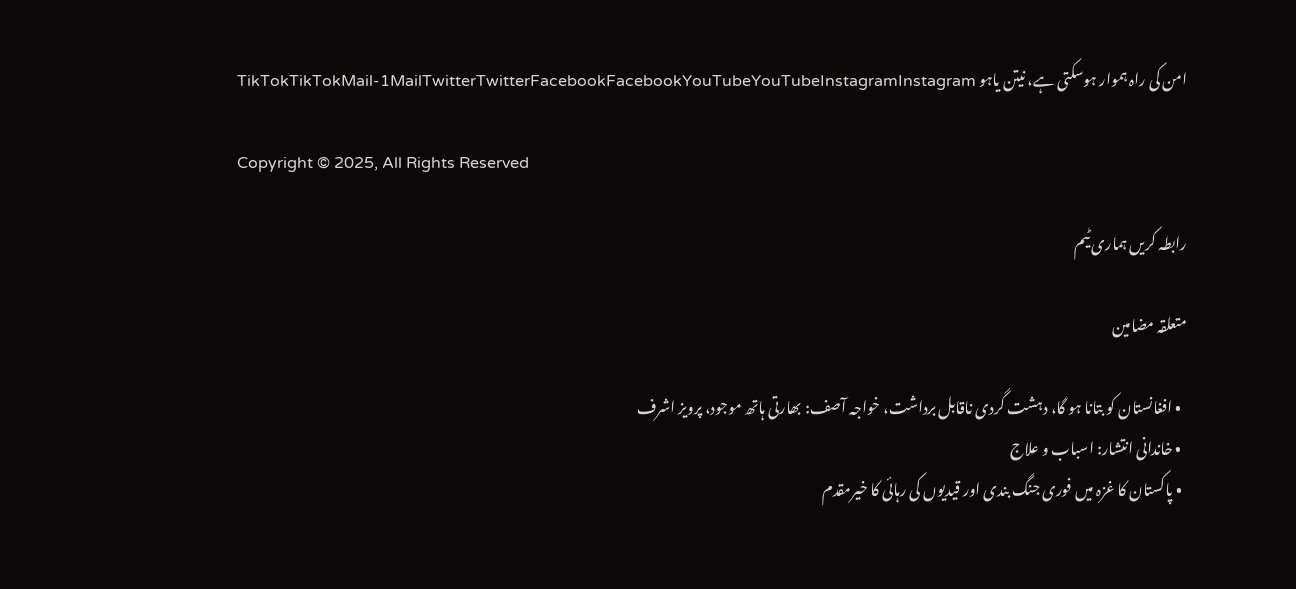امن کی راہ ہموار ہوسکتی ہے، نیتن یاہو TikTokTikTokMail-1MailTwitterTwitterFacebookFacebookYouTubeYouTubeInstagramInstagram

Copyright © 2025, All Rights Reserved

رابطہ کریں ہماری ٹیم

متعلقہ مضامین

  • افغانستان کو بتانا ہو گا، دہشت گردی ناقابل برداشت، خواجہ آصف: بھارتی ہاتھ موجود، پرویز اشرف
  • خاندانی انتشار: اسباب و علاج
  • پاکستان کا غزہ میں فوری جنگ بندی اور قیدیوں کی رہائی کا خیرمقدم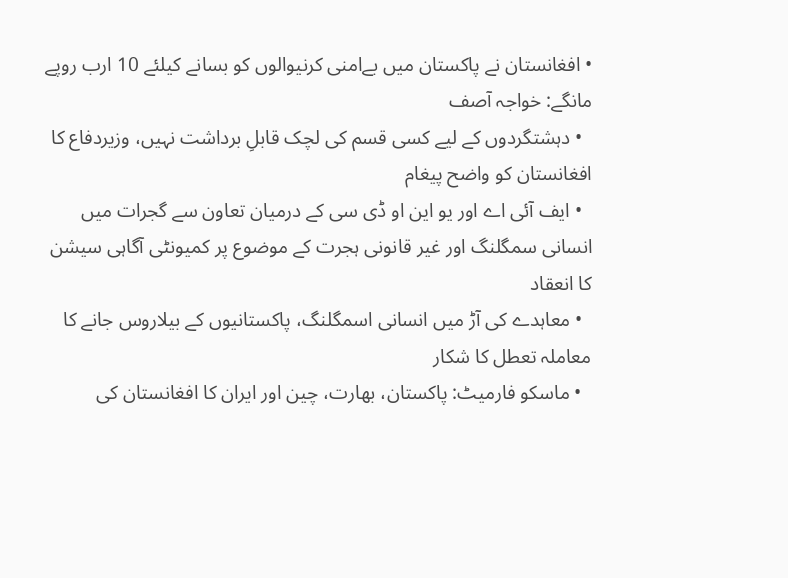• افغانستان نے پاکستان میں بےامنی کرنیوالوں کو بسانے کیلئے 10 ارب روپے مانگے: خواجہ آصف
  • دہشتگردوں کے لیے کسی قسم کی لچک قابلِ برداشت نہیں، وزیردفاع کا افغانستان کو واضح پیغام
  • ایف آئی اے اور یو این او ڈی سی کے درمیان تعاون سے گجرات میں انسانی سمگلنگ اور غیر قانونی ہجرت کے موضوع پر کمیونٹی آگاہی سیشن کا انعقاد
  • معاہدے کی آڑ میں انسانی اسمگلنگ، پاکستانیوں کے بیلاروس جانے کا معاملہ تعطل کا شکار
  • ماسکو فارمیٹ: پاکستان، بھارت، چین اور ایران کا افغانستان کی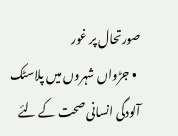صورتحال پر غور
  • جڑواں شہروں میں پلاسٹک آلودگی انسانی صحت کے لئے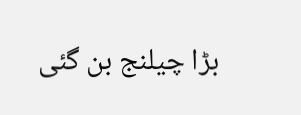بڑا چیلنج بن گئی